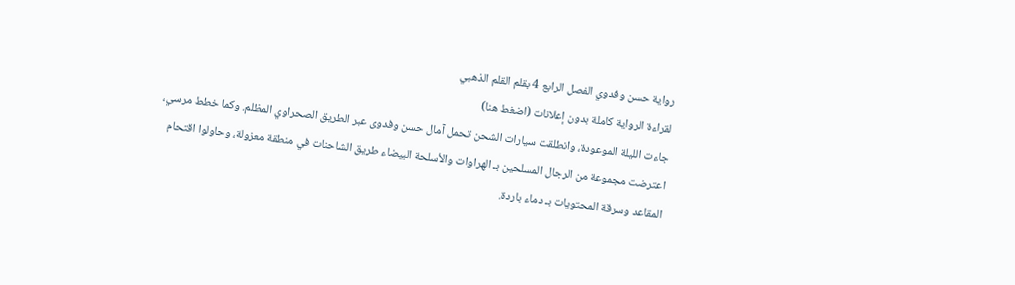رواية حسن وفدوي الفصل الرابع 4 بقلم القلم الذهبي
لقراءة الرواية كاملة بدون إعلانات (اضغط هنا)
جاءت الليلة الموعودة، وانطلقت سيارات الشحن تحمل آمال حسن وفدوى عبر الطريق الصحراوي المظلم. وكما خطط مرسي، اعترضت مجموعة من الرجال المسلحين بـ الهراوات والأسلحة البيضاء طريق الشاحنات في منطقة معزولة، وحاولوا اقتحام المقاعد وسرقة المحتويات بـ دماء باردة.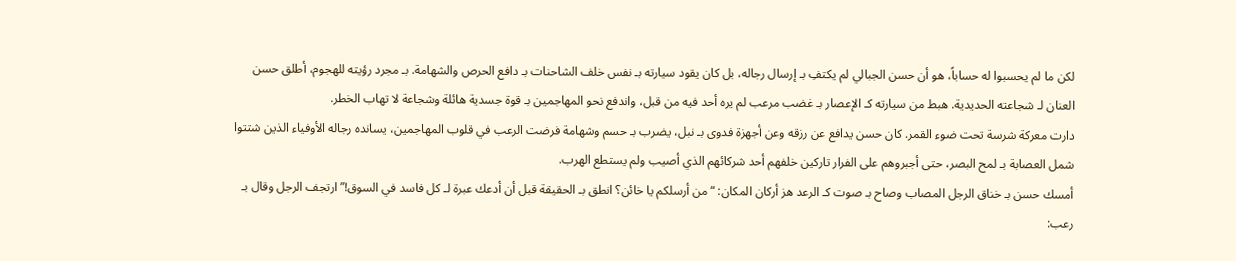لكن ما لم يحسبوا له حساباً، هو أن حسن الجبالي لم يكتفِ بـ إرسال رجاله، بل كان يقود سيارته بـ نفس خلف الشاحنات بـ دافع الحرص والشهامة. بـ مجرد رؤيته للهجوم، أطلق حسن العنان لـ شجاعته الحديدية. هبط من سيارته كـ الإعصار بـ غضب مرعب لم يره أحد فيه من قبل، واندفع نحو المهاجمين بـ قوة جسدية هائلة وشجاعة لا تهاب الخطر.
دارت معركة شرسة تحت ضوء القمر. كان حسن يدافع عن رزقه وعن أجهزة فدوى بـ نبل، يضرب بـ حسم وشهامة فرضت الرعب في قلوب المهاجمين، يسانده رجاله الأوفياء الذين شتتوا شمل العصابة بـ لمح البصر، حتى أجبروهم على الفرار تاركين خلفهم أحد شركائهم الذي أصيب ولم يستطع الهرب.
أمسك حسن بـ خناق الرجل المصاب وصاح بـ صوت كـ الرعد هز أركان المكان: “من أرسلكم يا خائن؟ انطق بـ الحقيقة قبل أن أدعك عبرة لـ كل فاسد في السوق!” ارتجف الرجل وقال بـ رعب: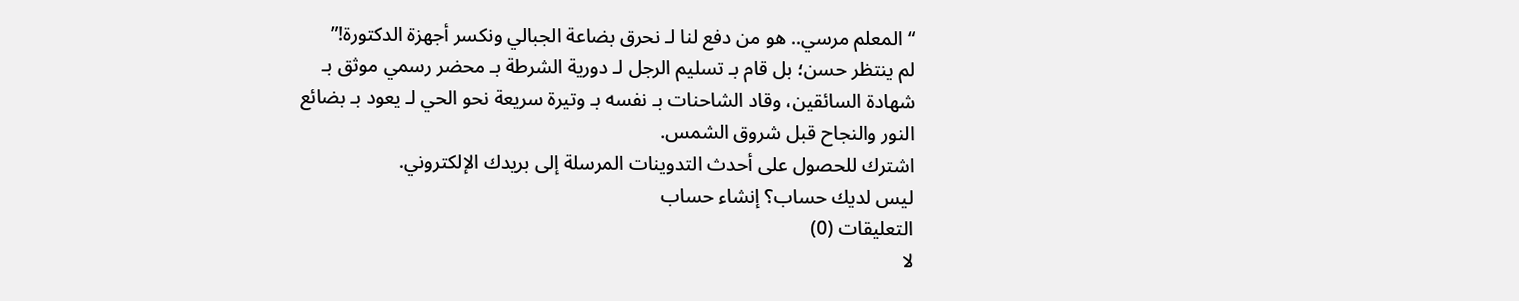“المعلم مرسي.. هو من دفع لنا لـ نحرق بضاعة الجبالي ونكسر أجهزة الدكتورة!”
لم ينتظر حسن؛ بل قام بـ تسليم الرجل لـ دورية الشرطة بـ محضر رسمي موثق بـ شهادة السائقين، وقاد الشاحنات بـ نفسه بـ وتيرة سريعة نحو الحي لـ يعود بـ بضائع النور والنجاح قبل شروق الشمس.
اشترك للحصول على أحدث التدوينات المرسلة إلى بريدك الإلكتروني.
ليس لديك حساب؟ إنشاء حساب
التعليقات (0)
لا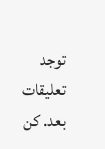توجد تعليقات بعد. كن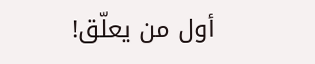أول من يعلّق!